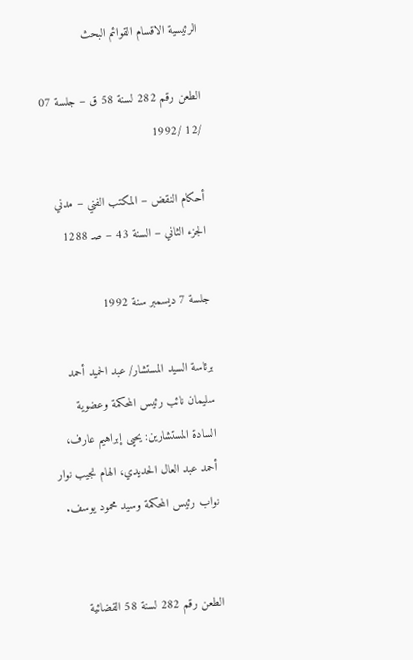الرئيسية الاقسام القوائم البحث

الطعن رقم 282 لسنة 58 ق – جلسة 07 /12 /1992

أحكام النقض – المكتب الفني – مدني
الجزء الثاني – السنة 43 – صـ 1288

جلسة 7 ديسمبر سنة 1992

برئاسة السيد المستشار/ عبد الحميد أحمد سليمان نائب رئيس المحكمة وعضوية السادة المستشارين: يحيى إبراهيم عارف، أحمد عبد العال الحديدي، الهام نجيب نوار نواب رئيس المحكمة وسيد محمود يوسف.


الطعن رقم 282 لسنة 58 القضائية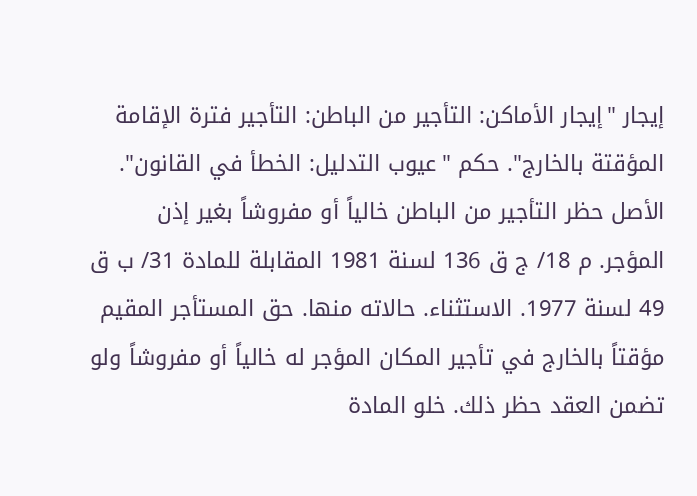إيجار "إيجار الأماكن: التأجير من الباطن: التأجير فترة الإقامة المؤقتة بالخارج". حكم "عيوب التدليل: الخطأ في القانون".
الأصل حظر التأجير من الباطن خالياً أو مفروشاً بغير إذن المؤجر. م 18/ ج ق 136 لسنة 1981 المقابلة للمادة 31/ ب ق 49 لسنة 1977. الاستثناء. حالاته منها. حق المستأجر المقيم مؤقتاً بالخارج في تأجير المكان المؤجر له خالياً أو مفروشاً ولو تضمن العقد حظر ذلك. خلو المادة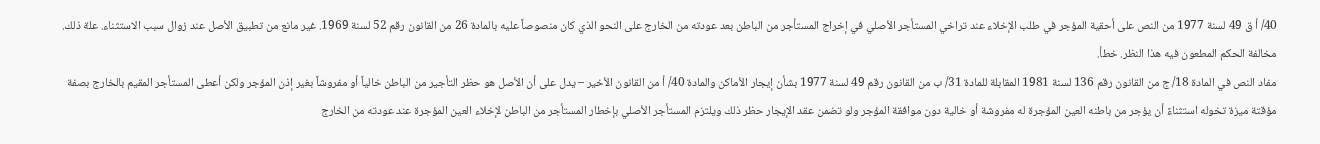40/ أ ق 49 لسنة 1977 من النص على أحقية المؤجر في طلب الإخلاء عند تراخي المستأجر الأصلي في إخراج المستأجر من الباطن بعد عودته من الخارج على النحو الذي كان منصوصاً عليه بالمادة 26 من القانون رقم 52 لسنة 1969. غير مانع من تطبيق الأصل عند زوال سبب الاستثناء. علة ذلك. مخالفة الحكم المطعون فيه هذا النظر. خطأ.
مفاد النص في المادة 18/ ج من القانون رقم 136 لسنة 1981 المقابلة للمادة 31/ ب من القانون رقم 49 لسنة 1977 بشأن إيجار الأماكن والمادة 40/ أ من القانون الأخير – يدل على أن الأصل هو حظر التأجير من الباطن خالياً أو مفروشاً بغير إذن المؤجر ولكن أعطى المستأجر المقيم بالخارج بصفة مؤقتة ميزة تخوله استثناءً أن يؤجر من باطنه العين المؤجرة له مفروشة أو خالية دون موافقة المؤجر ولو تضمن عقد الإيجار حظر ذلك ويلتزم المستأجر الأصلي بإخطار المستأجر من الباطن لإخلاء العين المؤجرة عند عودته من الخارج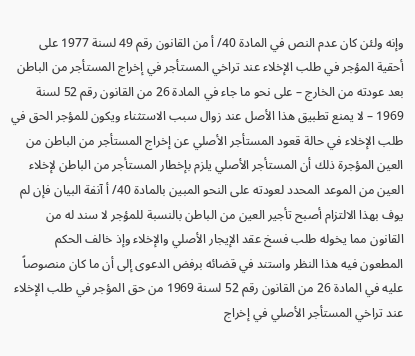وإنه ولئن كان عدم النص في المادة 40/ أ من القانون رقم 49 لسنة 1977 على أحقية المؤجر في طلب الإخلاء عند تراخي المستأجر في إخراج المستأجر من الباطن بعد عودته من الخارج – على نحو ما جاء في المادة 26 من القانون رقم 52 لسنة 1969 – لا يمنع تطبيق هذا الأصل عند زوال سبب الاستثناء ويكون للمؤجر الحق في طلب الإخلاء في حالة قعود المستأجر الأصلي عن إخراج المستأجر من الباطن من العين المؤجرة ذلك أن المستأجر الأصلي يلزم بإخطار المستأجر من الباطن لإخلاء العين من الموعد المحدد لعودته على النحو المبين بالمادة 40/ أ آنفة البيان فإن لم يوف بهذا الالتزام أصبح تأجير العين من الباطن بالنسبة للمؤجر لا سند له من القانون مما يخوله طلب فسخ عقد الإيجار الأصلي والإخلاء وإذ خالف الحكم المطعون فيه هذا النظر واستند في قضائه برفض الدعوى إلى أن ما كان منصوصاً عليه في المادة 26 من القانون رقم 52 لسنة 1969 من حق المؤجر في طلب الإخلاء عند تراخي المستأجر الأصلي في إخراج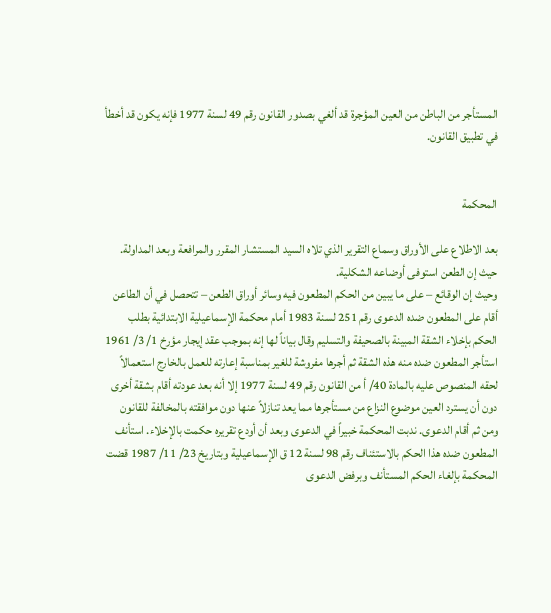المستأجر من الباطن من العين المؤجرة قد ألغي بصدور القانون رقم 49 لسنة 1977 فإنه يكون قد أخطأ في تطبيق القانون.


المحكمة

بعد الاطلاع على الأوراق وسماع التقرير الذي تلاه السيد المستشار المقرر والمرافعة وبعد المداولة.
حيث إن الطعن استوفى أوضاعه الشكلية.
وحيث إن الوقائع – على ما يبين من الحكم المطعون فيه وسائر أوراق الطعن – تتحصل في أن الطاعن أقام على المطعون ضده الدعوى رقم 251 لسنة 1983 أمام محكمة الإسماعيلية الابتدائية بطلب الحكم بإخلاء الشقة المبينة بالصحيفة والتسليم وقال بياناً لها إنه بموجب عقد إيجار مؤرخ 1/ 3/ 1961 استأجر المطعون ضده منه هذه الشقة ثم أجرها مفروشة للغير بمناسبة إعارته للعمل بالخارج استعمالاً لحقه المنصوص عليه بالمادة 40/ أ من القانون رقم 49 لسنة 1977 إلا أنه بعد عودته أقام بشقة أخرى دون أن يسترد العين موضوع النزاع من مستأجرها مما يعد تنازلاً عنها دون موافقته بالمخالفة للقانون ومن ثم أقام الدعوى. ندبت المحكمة خبيراً في الدعوى وبعد أن أودع تقريره حكمت بالإخلاء. استأنف المطعون ضده هذا الحكم بالاستئناف رقم 98 لسنة 12 ق الإسماعيلية وبتاريخ 23/ 11/ 1987 قضت المحكمة بإلغاء الحكم المستأنف وبرفض الدعوى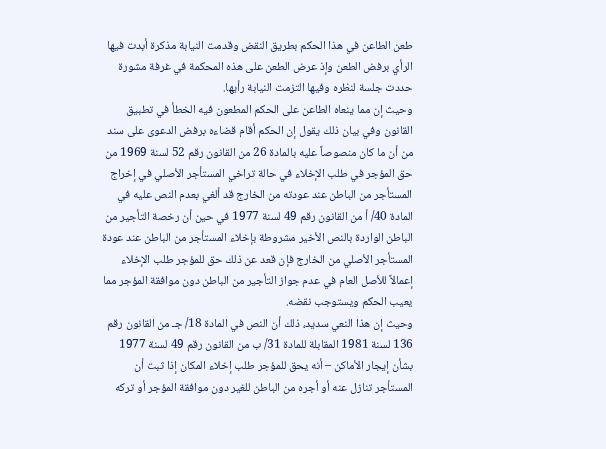طعن الطاعن في هذا الحكم بطريق النقض وقدمت النيابة مذكرة أبدت فيها الرأي برفض الطعن وإذ عرض الطعن على هذه المحكمة في غرفة مشورة حددت جلسة لنظره وفيها التزمت النيابة رأيها.
وحيث إن مما ينعاه الطاعن على الحكم المطعون فيه الخطأ في تطبيق القانون وفي بيان ذلك يقول إن الحكم أقام قضاءه برفض الدعوى على سند من أن ما كان منصوصاً عليه بالمادة 26 من القانون رقم 52 لسنة 1969 من حق المؤجر في طلب الإخلاء في حالة تراخي المستأجر الأصلي في إخراج المستأجر من الباطن عند عودته من الخارج قد ألغي بعدم النص عليه في المادة 40/ أ من القانون رقم 49 لسنة 1977 في حين أن رخصة التأجير من الباطن الواردة بالنص الأخير مشروطة بإخلاء المستأجر من الباطن عند عودة المستأجر الأصلي من الخارج فإن قعد عن ذلك حق للمؤجر طلب الإخلاء إعمالاً للأصل العام في عدم جواز التأجير من الباطن دون موافقة المؤجر مما يعيب الحكم ويستوجب نقضه.
وحيث إن هذا النعي سديد، ذلك أن النص في المادة 18/ جـ من القانون رقم 136 لسنة 1981 المقابلة للمادة 31/ ب من القانون رقم 49 لسنة 1977 بشأن إيجار الأماكن – أنه يحق للمؤجر طلب إخلاء المكان إذا ثبت أن المستأجر تنازل عنه أو أجره من الباطن للغير دون موافقة المؤجر أو تركه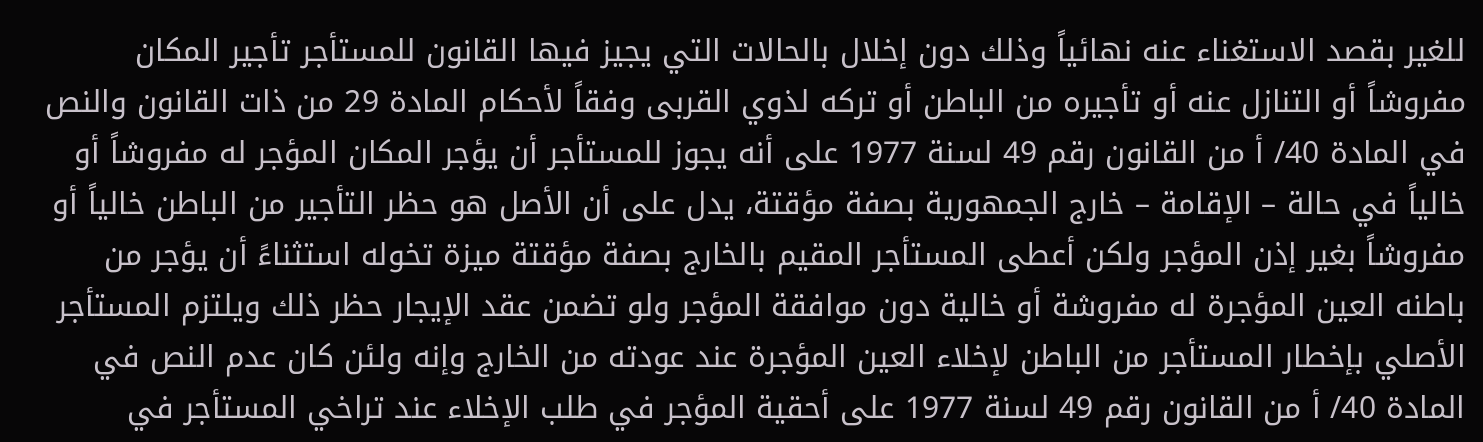للغير بقصد الاستغناء عنه نهائياً وذلك دون إخلال بالحالات التي يجيز فيها القانون للمستأجر تأجير المكان مفروشاً أو التنازل عنه أو تأجيره من الباطن أو تركه لذوي القربى وفقاً لأحكام المادة 29 من ذات القانون والنص في المادة 40/ أ من القانون رقم 49 لسنة 1977 على أنه يجوز للمستأجر أن يؤجر المكان المؤجر له مفروشاً أو خالياً في حالة – الإقامة – خارج الجمهورية بصفة مؤقتة، يدل على أن الأصل هو حظر التأجير من الباطن خالياً أو مفروشاً بغير إذن المؤجر ولكن أعطى المستأجر المقيم بالخارج بصفة مؤقتة ميزة تخوله استثناءً أن يؤجر من باطنه العين المؤجرة له مفروشة أو خالية دون موافقة المؤجر ولو تضمن عقد الإيجار حظر ذلك ويلتزم المستأجر الأصلي بإخطار المستأجر من الباطن لإخلاء العين المؤجرة عند عودته من الخارج وإنه ولئن كان عدم النص في المادة 40/ أ من القانون رقم 49 لسنة 1977 على أحقية المؤجر في طلب الإخلاء عند تراخي المستأجر في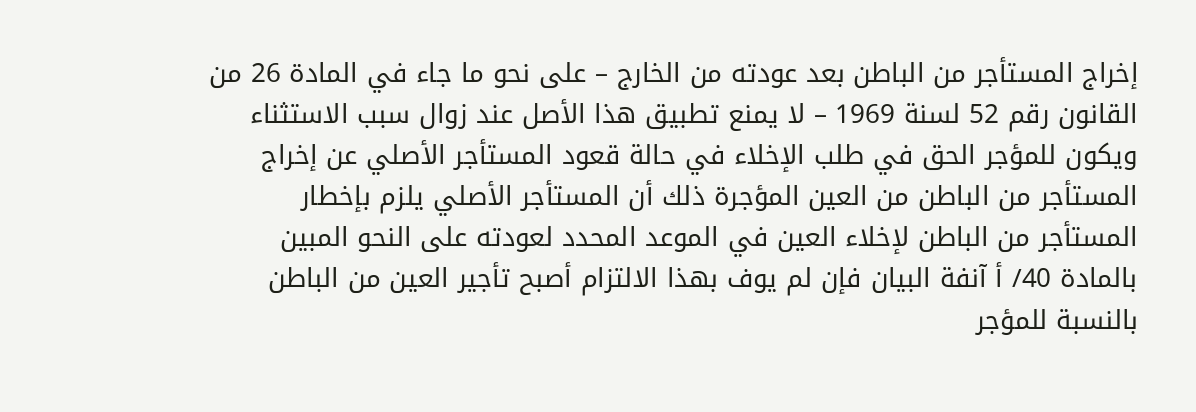إخراج المستأجر من الباطن بعد عودته من الخارج – على نحو ما جاء في المادة 26 من القانون رقم 52 لسنة 1969 – لا يمنع تطبيق هذا الأصل عند زوال سبب الاستثناء ويكون للمؤجر الحق في طلب الإخلاء في حالة قعود المستأجر الأصلي عن إخراج المستأجر من الباطن من العين المؤجرة ذلك أن المستأجر الأصلي يلزم بإخطار المستأجر من الباطن لإخلاء العين في الموعد المحدد لعودته على النحو المبين بالمادة 40/ أ آنفة البيان فإن لم يوف بهذا الالتزام أصبح تأجير العين من الباطن بالنسبة للمؤجر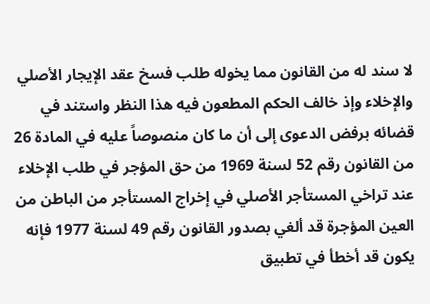لا سند له من القانون مما يخوله طلب فسخ عقد الإيجار الأصلي والإخلاء وإذ خالف الحكم المطعون فيه هذا النظر واستند في قضائه برفض الدعوى إلى أن ما كان منصوصاً عليه في المادة 26 من القانون رقم 52 لسنة 1969 من حق المؤجر في طلب الإخلاء عند تراخي المستأجر الأصلي في إخراج المستأجر من الباطن من العين المؤجرة قد ألغي بصدور القانون رقم 49 لسنة 1977 فإنه يكون قد أخطأ في تطبيق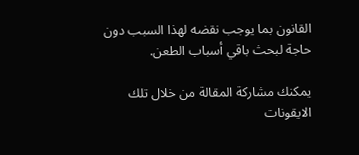القانون بما يوجب نقضه لهذا السبب دون حاجة لبحث باقي أسباب الطعن.

يمكنك مشاركة المقالة من خلال تلك الايقونات